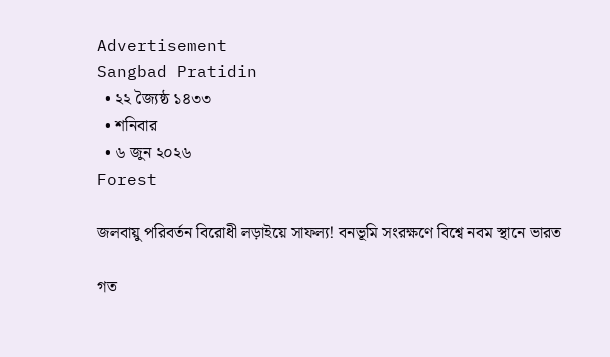Advertisement
Sangbad Pratidin
  • ২২ জ্যৈষ্ঠ ১৪৩৩
  • শনিবার
  • ৬ জুন ২০২৬
Forest

জলবায়ু পরিবর্তন বিরোধী লড়াইয়ে সাফল্য! বনভূমি সংরক্ষণে বিশ্বে নবম স্থানে ভারত

গত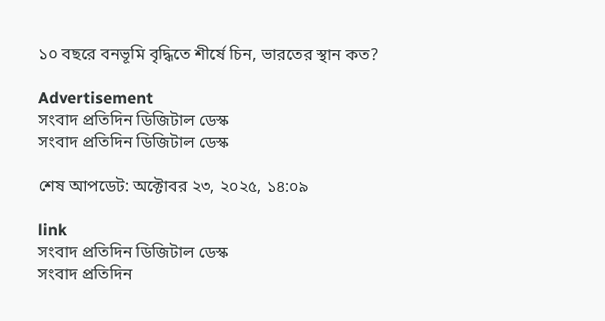১০ বছরে বনভূমি বৃদ্ধিতে শীর্ষে চিন, ভারতের স্থান কত?

Advertisement
সংবাদ প্রতিদিন ডিজিটাল ডেস্ক
সংবাদ প্রতিদিন ডিজিটাল ডেস্ক

শেষ আপডেট: অক্টোবর ২৩, ২০২৫, ১৪:০৯

link
সংবাদ প্রতিদিন ডিজিটাল ডেস্ক
সংবাদ প্রতিদিন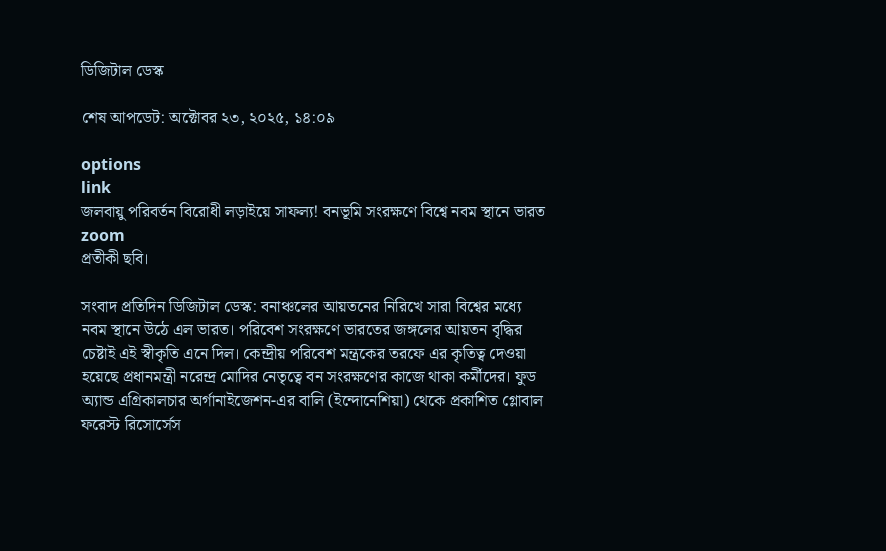ডিজিটাল ডেস্ক

শেষ আপডেট: অক্টোবর ২৩, ২০২৫, ১৪:০৯

options
link
জলবায়ু পরিবর্তন বিরোধী লড়াইয়ে সাফল্য! বনভূমি সংরক্ষণে বিশ্বে নবম স্থানে ভারত zoom
প্রতীকী ছবি।

সংবাদ প্রতিদিন ডিজিটাল ডেস্ক: বনাঞ্চলের আয়তনের নিরিখে সারা বিশ্বের মধ্যে নবম স্থানে উঠে এল ভারত। পরিবেশ সংরক্ষণে ভারতের জঙ্গলের আয়তন বৃদ্ধির চেষ্টাই এই স্বীকৃতি এনে দিল। কেন্দ্রীয় পরিবেশ মন্ত্রকের তরফে এর কৃতিত্ব দেওয়া হয়েছে প্রধানমন্ত্রী নরেন্দ্র মোদির নেতৃত্বে বন সংরক্ষণের কাজে থাকা কর্মীদের। ফুড অ্যান্ড এগ্রিকালচার অর্গানাইজেশন-এর বালি (ইন্দোনেশিয়া) থেকে প্রকাশিত গ্লোবাল ফরেস্ট রিসোর্সেস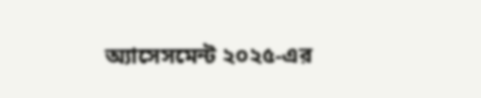অ্যাসেসমেন্ট ২০২৫-এর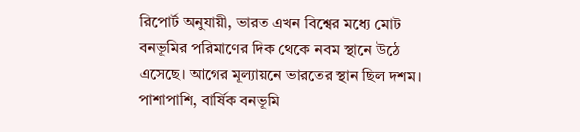রিপোর্ট অনুযায়ী, ভারত এখন বিশ্বের মধ্যে মোট বনভূমির পরিমাণের দিক থেকে নবম স্থানে উঠে এসেছে। আগের মূল্যায়নে ভারতের স্থান ছিল দশম। পাশাপাশি, বার্ষিক বনভূমি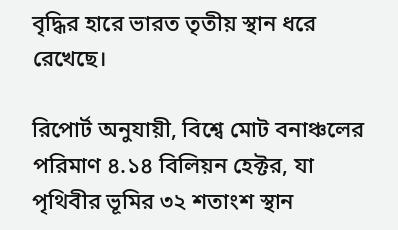বৃদ্ধির হারে ভারত তৃতীয় স্থান ধরে রেখেছে।

রিপোর্ট অনুযায়ী, বিশ্বে মোট বনাঞ্চলের পরিমাণ ৪.১৪ বিলিয়ন হেক্টর, যা পৃথিবীর ভূমির ৩২ শতাংশ স্থান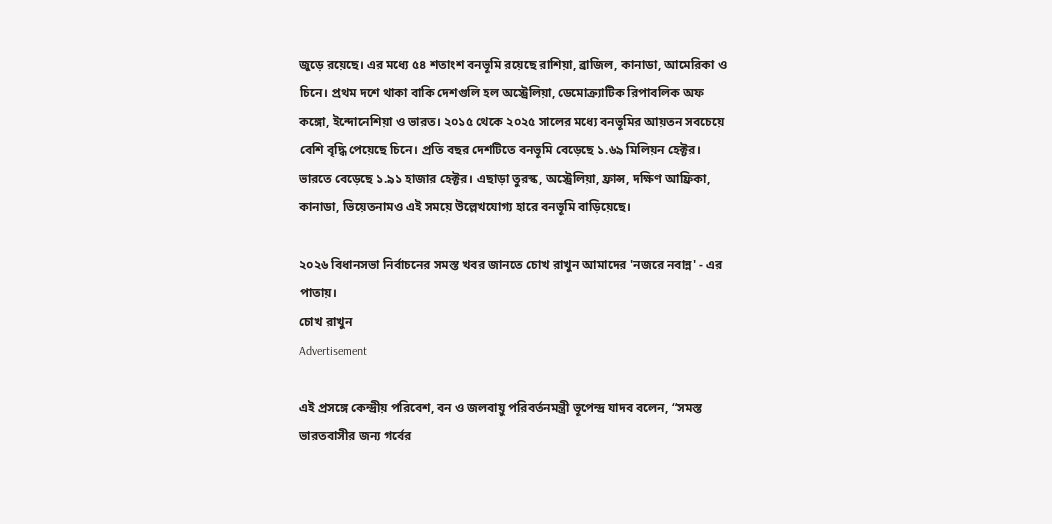জুড়ে রয়েছে। এর মধ্যে ৫৪ শতাংশ বনভূমি রয়েছে রাশিয়া, ব্রাজিল, কানাডা, আমেরিকা ও চিনে। প্রথম দশে থাকা বাকি দেশগুলি হল অস্ট্রেলিয়া, ডেমোক্র্যাটিক রিপাবলিক অফ কঙ্গো, ইন্দোনেশিয়া ও ভারত। ২০১৫ থেকে ২০২৫ সালের মধ্যে বনভূমির আয়তন সবচেয়ে বেশি বৃদ্ধি পেয়েছে চিনে। প্রতি বছর দেশটিতে বনভূমি বেড়েছে ১.৬৯ মিলিয়ন হেক্টর। ভারতে বেড়েছে ১.৯১ হাজার হেক্টর। এছাড়া তুরস্ক, অস্ট্রেলিয়া, ফ্রান্স, দক্ষিণ আফ্রিকা, কানাডা, ভিয়েতনামও এই সময়ে উল্লেখযোগ্য হারে বনভূমি বাড়িয়েছে।

২০২৬ বিধানসভা নির্বাচনের সমস্ত খবর জানতে চোখ রাখুন আমাদের 'নজরে নবান্ন' - এর পাতায়।
চোখ রাখুন
Advertisement

এই প্রসঙ্গে কেন্দ্রীয় পরিবেশ, বন ও জলবায়ু পরিবর্তনমন্ত্রী ভূপেন্দ্র যাদব বলেন, “সমস্ত ভারতবাসীর জন্য গর্বের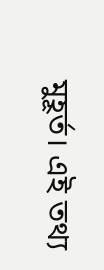মুহূর্ত। এই তথ্য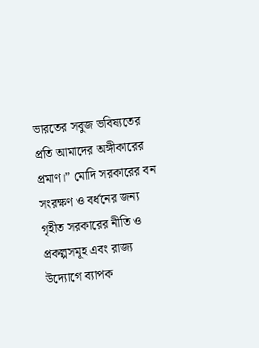ভারতের সবুজ ভবিষ্যতের প্রতি আমাদের অঙ্গীকারের প্রমাণ।” মোদি সরকারের বন সংরক্ষণ ও বর্ধনের জন্য গৃহীত সরকারের নীতি ও প্রকল্পসমূহ এবং রাজ্য উদ্যোগে ব্যাপক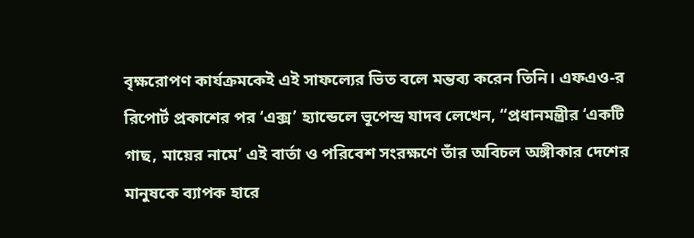বৃক্ষরোপণ কার্যক্রমকেই এই সাফল্যের ভিত বলে মন্তব্য করেন তিনি। এফএও-র রিপোর্ট প্রকাশের পর ‘এক্স’ হ্যান্ডেলে ভূপেন্দ্র যাদব লেখেন, “প্রধানমন্ত্রীর ‘একটি গাছ, মায়ের নামে’ এই বার্তা ও পরিবেশ সংরক্ষণে তাঁর অবিচল অঙ্গীকার দেশের মানুষকে ব্যাপক হারে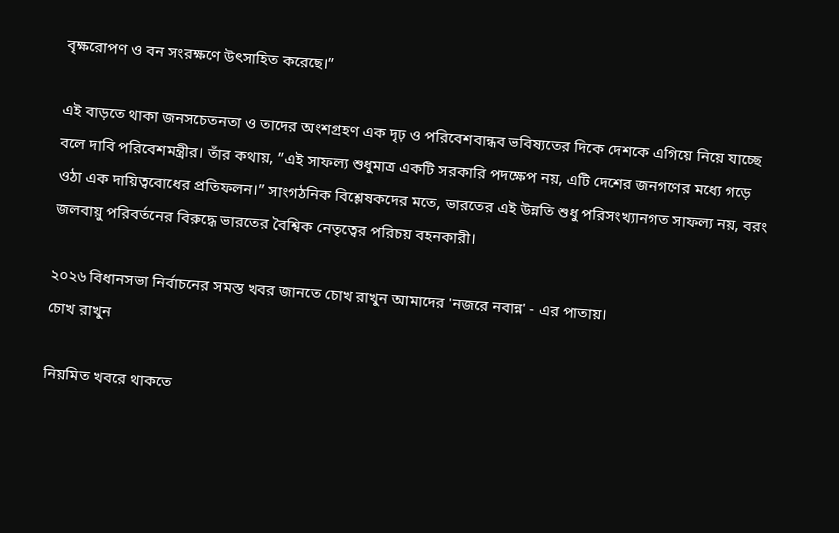বৃক্ষরোপণ ও বন সংরক্ষণে উৎসাহিত করেছে।”

এই বাড়তে থাকা জনসচেতনতা ও তাদের অংশগ্রহণ এক দৃঢ় ও পরিবেশবান্ধব ভবিষ্যতের দিকে দেশকে এগিয়ে নিয়ে যাচ্ছে বলে দাবি পরিবেশমন্ত্রীর। তাঁর কথায়, ”এই সাফল্য শুধুমাত্র একটি সরকারি পদক্ষেপ নয়, এটি দেশের জনগণের মধ্যে গড়ে ওঠা এক দায়িত্ববোধের প্রতিফলন।” সাংগঠনিক বিশ্লেষকদের মতে, ভারতের এই উন্নতি শুধু পরিসংখ্যানগত সাফল্য নয়, বরং জলবায়ু পরিবর্তনের বিরুদ্ধে ভারতের বৈশ্বিক নেতৃত্বের পরিচয় বহনকারী।

২০২৬ বিধানসভা নির্বাচনের সমস্ত খবর জানতে চোখ রাখুন আমাদের 'নজরে নবান্ন' - এর পাতায়।
চোখ রাখুন

নিয়মিত খবরে থাকতে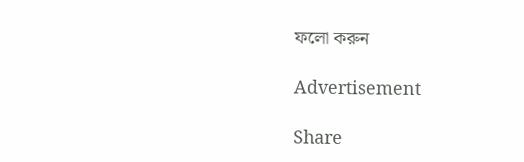ফলো করুন

Advertisement

Share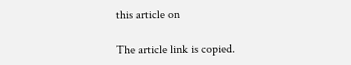this article on

The article link is copied.